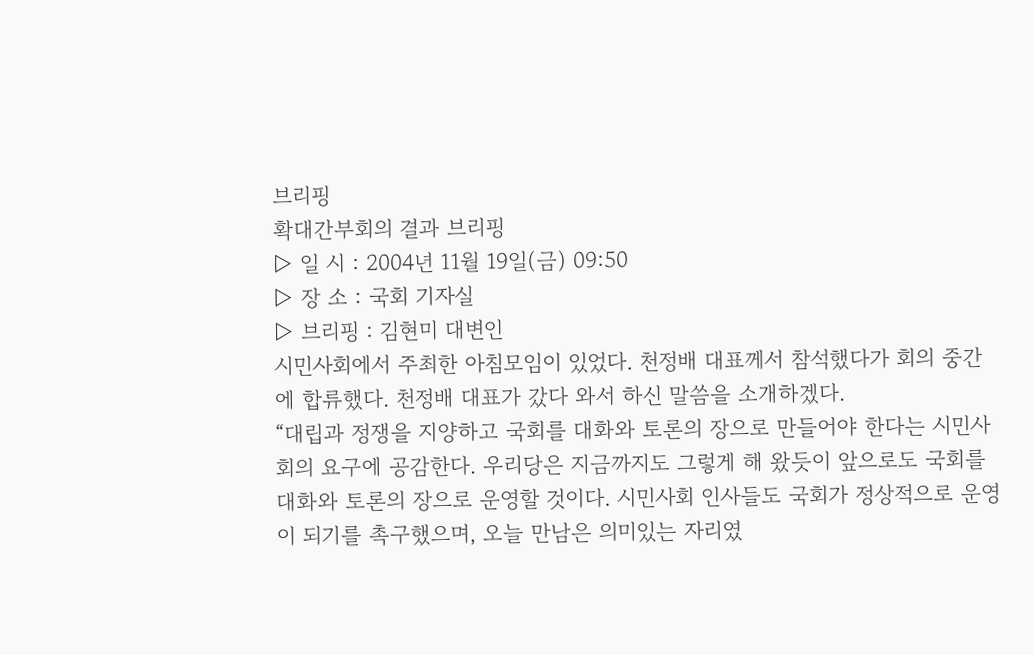브리핑
확대간부회의 결과 브리핑
▷ 일 시 : 2004년 11월 19일(금) 09:50
▷ 장 소 : 국회 기자실
▷ 브리핑 : 김현미 대변인
시민사회에서 주최한 아침모임이 있었다. 천정배 대표께서 참석했다가 회의 중간에 합류했다. 천정배 대표가 갔다 와서 하신 말씀을 소개하겠다.
“대립과 정쟁을 지양하고 국회를 대화와 토론의 장으로 만들어야 한다는 시민사회의 요구에 공감한다. 우리당은 지금까지도 그렇게 해 왔듯이 앞으로도 국회를 대화와 토론의 장으로 운영할 것이다. 시민사회 인사들도 국회가 정상적으로 운영이 되기를 촉구했으며, 오늘 만남은 의미있는 자리였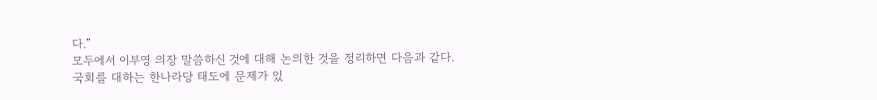다.”
모두에서 이부영 의장 말씀하신 것에 대해 논의한 것을 정리하면 다음과 같다.
국회를 대하는 한나라당 태도에 문제가 있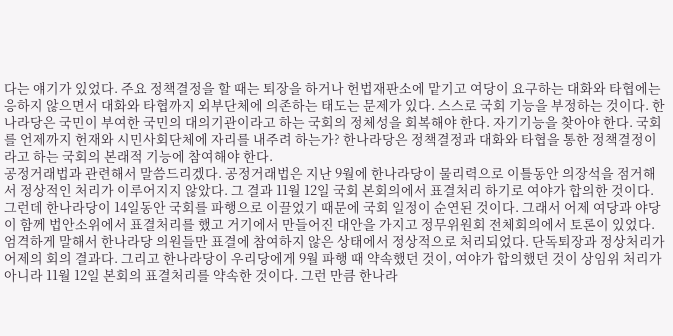다는 얘기가 있었다. 주요 정책결정을 할 때는 퇴장을 하거나 헌법재판소에 맡기고 여당이 요구하는 대화와 타협에는 응하지 않으면서 대화와 타협까지 외부단체에 의존하는 태도는 문제가 있다. 스스로 국회 기능을 부정하는 것이다. 한나라당은 국민이 부여한 국민의 대의기관이라고 하는 국회의 정체성을 회복해야 한다. 자기기능을 찾아야 한다. 국회를 언제까지 헌재와 시민사회단체에 자리를 내주려 하는가? 한나라당은 정책결정과 대화와 타협을 통한 정책결정이라고 하는 국회의 본래적 기능에 참여해야 한다.
공정거래법과 관련해서 말씀드리겠다. 공정거래법은 지난 9월에 한나라당이 물리력으로 이틀동안 의장석을 점거해서 정상적인 처리가 이루어지지 않았다. 그 결과 11월 12일 국회 본회의에서 표결처리 하기로 여야가 합의한 것이다. 그런데 한나라당이 14일동안 국회를 파행으로 이끌었기 때문에 국회 일정이 순연된 것이다. 그래서 어제 여당과 야당이 함께 법안소위에서 표결처리를 했고 거기에서 만들어진 대안을 가지고 정무위원회 전체회의에서 토론이 있었다. 엄격하게 말해서 한나라당 의원들만 표결에 참여하지 않은 상태에서 정상적으로 처리되었다. 단독퇴장과 정상처리가 어제의 회의 결과다. 그리고 한나라당이 우리당에게 9월 파행 때 약속했던 것이, 여야가 합의했던 것이 상임위 처리가 아니라 11월 12일 본회의 표결처리를 약속한 것이다. 그런 만큼 한나라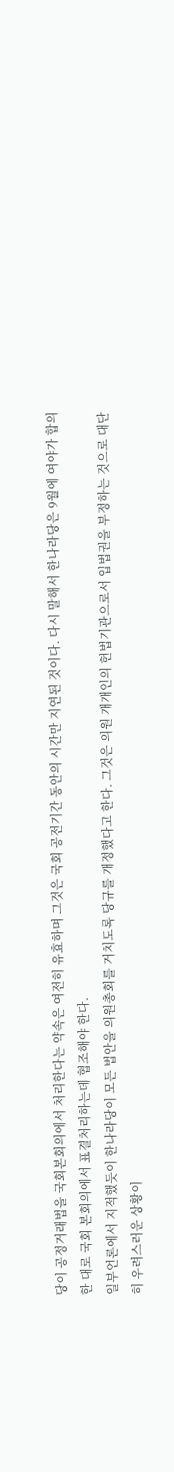당이 공정거래법을 국회본회의에서 처리한다는 약속은 여전히 유효하며 그것은 국회 공전기간 동안의 시간만 지연된 것이다. 다시 말해서 한나라당은 9월에 여야가 합의한 대로 국회 본회의에서 표결처리하는데 협조해야 한다.
일부언론에서 지적했듯이 한나라당이 모든 법안을 의원총회를 거치도록 당규를 개정했다고 한다. 그것은 의원 개개인의 헌법기관으로서 입법권을 부정하는 것으로 대단히 우려스러운 상황이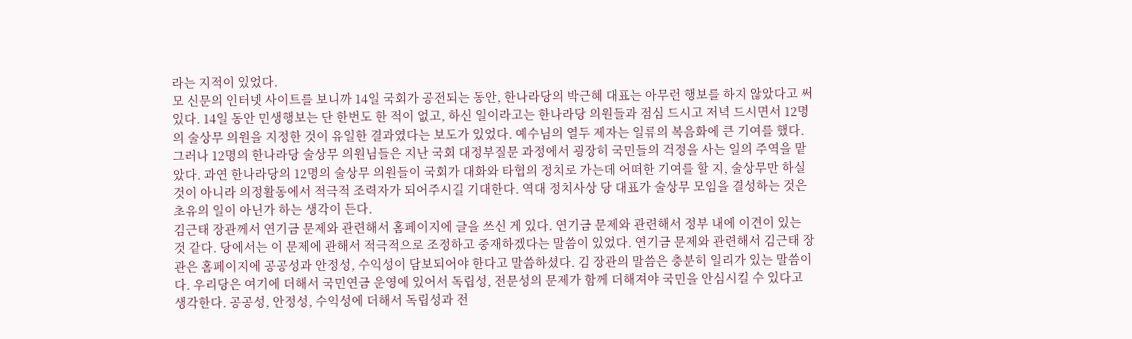라는 지적이 있었다.
모 신문의 인터넷 사이트를 보니까 14일 국회가 공전되는 동안, 한나라당의 박근혜 대표는 아무런 행보를 하지 않았다고 써 있다. 14일 동안 민생행보는 단 한번도 한 적이 없고, 하신 일이라고는 한나라당 의원들과 점심 드시고 저녁 드시면서 12명의 술상무 의원을 지정한 것이 유일한 결과였다는 보도가 있었다. 예수님의 열두 제자는 일류의 복음화에 큰 기여를 했다. 그러나 12명의 한나라당 술상무 의원님들은 지난 국회 대정부질문 과정에서 굉장히 국민들의 걱정을 사는 일의 주역을 맡았다. 과연 한나라당의 12명의 술상무 의원들이 국회가 대화와 타협의 정치로 가는데 어떠한 기여를 할 지, 술상무만 하실 것이 아니라 의정활동에서 적극적 조력자가 되어주시길 기대한다. 역대 정치사상 당 대표가 술상무 모임을 결성하는 것은 초유의 일이 아닌가 하는 생각이 든다.
김근태 장관께서 연기금 문제와 관련해서 홈페이지에 글을 쓰신 게 있다. 연기금 문제와 관련해서 정부 내에 이견이 있는 것 같다. 당에서는 이 문제에 관해서 적극적으로 조정하고 중재하겠다는 말씀이 있었다. 연기금 문제와 관련해서 김근태 장관은 홈페이지에 공공성과 안정성, 수익성이 담보되어야 한다고 말씀하셨다. 김 장관의 말씀은 충분히 일리가 있는 말씀이다. 우리당은 여기에 더해서 국민연금 운영에 있어서 독립성, 전문성의 문제가 함께 더해져야 국민을 안심시킬 수 있다고 생각한다. 공공성, 안정성, 수익성에 더해서 독립성과 전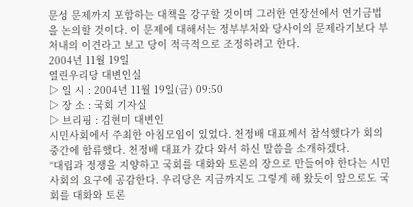문성 문제까지 포함하는 대책을 강구할 것이며 그러한 연장선에서 연기금법을 논의할 것이다. 이 문제에 대해서는 정부부처와 당사이의 문제라기보다 부처내의 이견라고 보고 당이 적극적으로 조정하려고 한다.
2004년 11월 19일
열린우리당 대변인실
▷ 일 시 : 2004년 11월 19일(금) 09:50
▷ 장 소 : 국회 기자실
▷ 브리핑 : 김현미 대변인
시민사회에서 주최한 아침모임이 있었다. 천정배 대표께서 참석했다가 회의 중간에 합류했다. 천정배 대표가 갔다 와서 하신 말씀을 소개하겠다.
“대립과 정쟁을 지양하고 국회를 대화와 토론의 장으로 만들어야 한다는 시민사회의 요구에 공감한다. 우리당은 지금까지도 그렇게 해 왔듯이 앞으로도 국회를 대화와 토론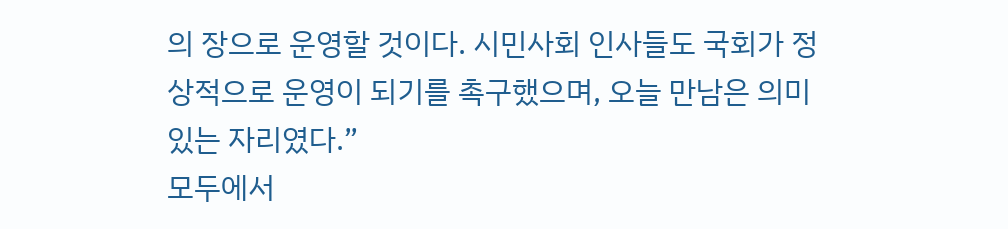의 장으로 운영할 것이다. 시민사회 인사들도 국회가 정상적으로 운영이 되기를 촉구했으며, 오늘 만남은 의미있는 자리였다.”
모두에서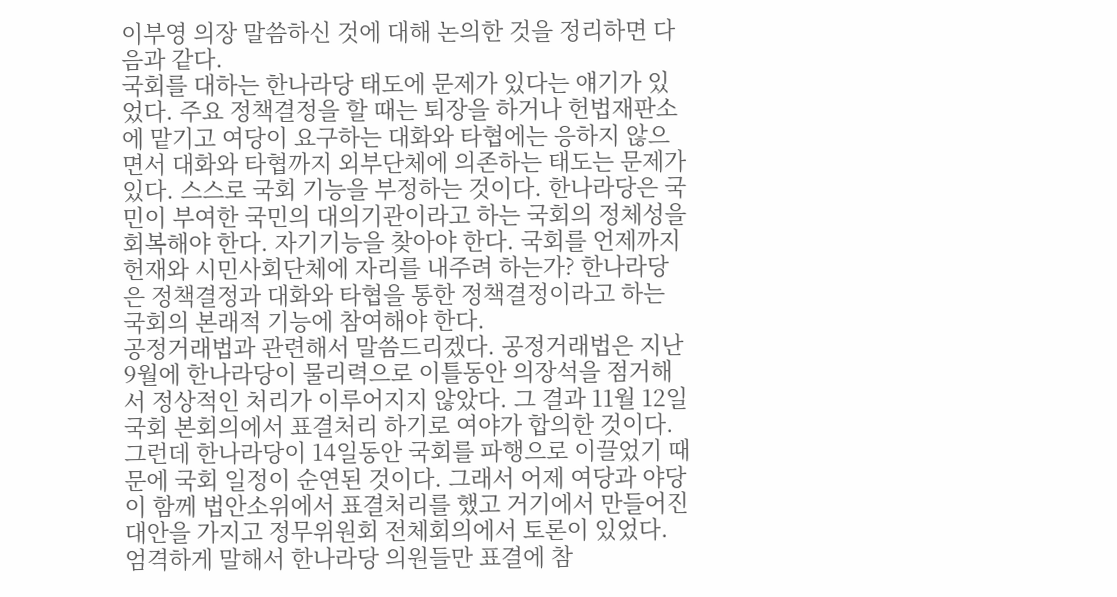이부영 의장 말씀하신 것에 대해 논의한 것을 정리하면 다음과 같다.
국회를 대하는 한나라당 태도에 문제가 있다는 얘기가 있었다. 주요 정책결정을 할 때는 퇴장을 하거나 헌법재판소에 맡기고 여당이 요구하는 대화와 타협에는 응하지 않으면서 대화와 타협까지 외부단체에 의존하는 태도는 문제가 있다. 스스로 국회 기능을 부정하는 것이다. 한나라당은 국민이 부여한 국민의 대의기관이라고 하는 국회의 정체성을 회복해야 한다. 자기기능을 찾아야 한다. 국회를 언제까지 헌재와 시민사회단체에 자리를 내주려 하는가? 한나라당은 정책결정과 대화와 타협을 통한 정책결정이라고 하는 국회의 본래적 기능에 참여해야 한다.
공정거래법과 관련해서 말씀드리겠다. 공정거래법은 지난 9월에 한나라당이 물리력으로 이틀동안 의장석을 점거해서 정상적인 처리가 이루어지지 않았다. 그 결과 11월 12일 국회 본회의에서 표결처리 하기로 여야가 합의한 것이다. 그런데 한나라당이 14일동안 국회를 파행으로 이끌었기 때문에 국회 일정이 순연된 것이다. 그래서 어제 여당과 야당이 함께 법안소위에서 표결처리를 했고 거기에서 만들어진 대안을 가지고 정무위원회 전체회의에서 토론이 있었다. 엄격하게 말해서 한나라당 의원들만 표결에 참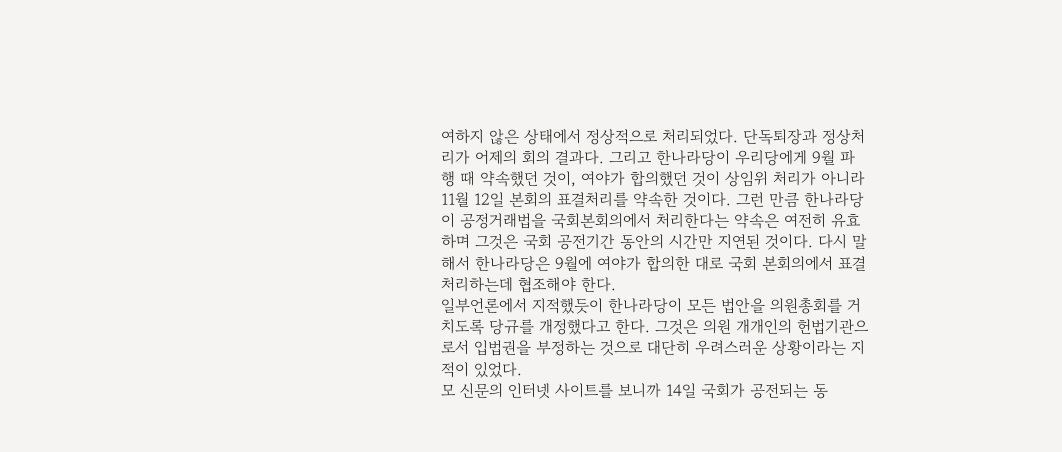여하지 않은 상태에서 정상적으로 처리되었다. 단독퇴장과 정상처리가 어제의 회의 결과다. 그리고 한나라당이 우리당에게 9월 파행 때 약속했던 것이, 여야가 합의했던 것이 상임위 처리가 아니라 11월 12일 본회의 표결처리를 약속한 것이다. 그런 만큼 한나라당이 공정거래법을 국회본회의에서 처리한다는 약속은 여전히 유효하며 그것은 국회 공전기간 동안의 시간만 지연된 것이다. 다시 말해서 한나라당은 9월에 여야가 합의한 대로 국회 본회의에서 표결처리하는데 협조해야 한다.
일부언론에서 지적했듯이 한나라당이 모든 법안을 의원총회를 거치도록 당규를 개정했다고 한다. 그것은 의원 개개인의 헌법기관으로서 입법권을 부정하는 것으로 대단히 우려스러운 상황이라는 지적이 있었다.
모 신문의 인터넷 사이트를 보니까 14일 국회가 공전되는 동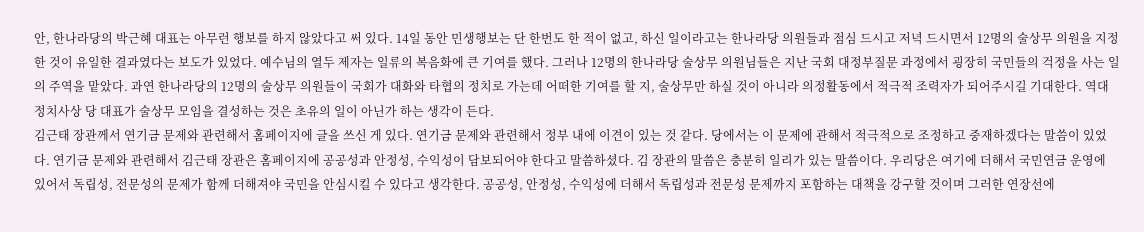안, 한나라당의 박근혜 대표는 아무런 행보를 하지 않았다고 써 있다. 14일 동안 민생행보는 단 한번도 한 적이 없고, 하신 일이라고는 한나라당 의원들과 점심 드시고 저녁 드시면서 12명의 술상무 의원을 지정한 것이 유일한 결과였다는 보도가 있었다. 예수님의 열두 제자는 일류의 복음화에 큰 기여를 했다. 그러나 12명의 한나라당 술상무 의원님들은 지난 국회 대정부질문 과정에서 굉장히 국민들의 걱정을 사는 일의 주역을 맡았다. 과연 한나라당의 12명의 술상무 의원들이 국회가 대화와 타협의 정치로 가는데 어떠한 기여를 할 지, 술상무만 하실 것이 아니라 의정활동에서 적극적 조력자가 되어주시길 기대한다. 역대 정치사상 당 대표가 술상무 모임을 결성하는 것은 초유의 일이 아닌가 하는 생각이 든다.
김근태 장관께서 연기금 문제와 관련해서 홈페이지에 글을 쓰신 게 있다. 연기금 문제와 관련해서 정부 내에 이견이 있는 것 같다. 당에서는 이 문제에 관해서 적극적으로 조정하고 중재하겠다는 말씀이 있었다. 연기금 문제와 관련해서 김근태 장관은 홈페이지에 공공성과 안정성, 수익성이 담보되어야 한다고 말씀하셨다. 김 장관의 말씀은 충분히 일리가 있는 말씀이다. 우리당은 여기에 더해서 국민연금 운영에 있어서 독립성, 전문성의 문제가 함께 더해져야 국민을 안심시킬 수 있다고 생각한다. 공공성, 안정성, 수익성에 더해서 독립성과 전문성 문제까지 포함하는 대책을 강구할 것이며 그러한 연장선에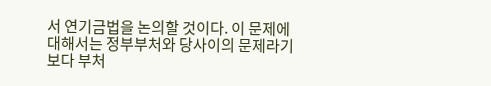서 연기금법을 논의할 것이다. 이 문제에 대해서는 정부부처와 당사이의 문제라기보다 부처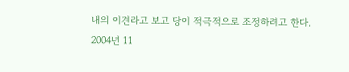내의 이견라고 보고 당이 적극적으로 조정하려고 한다.
2004년 11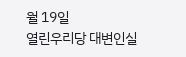월 19일
열린우리당 대변인실